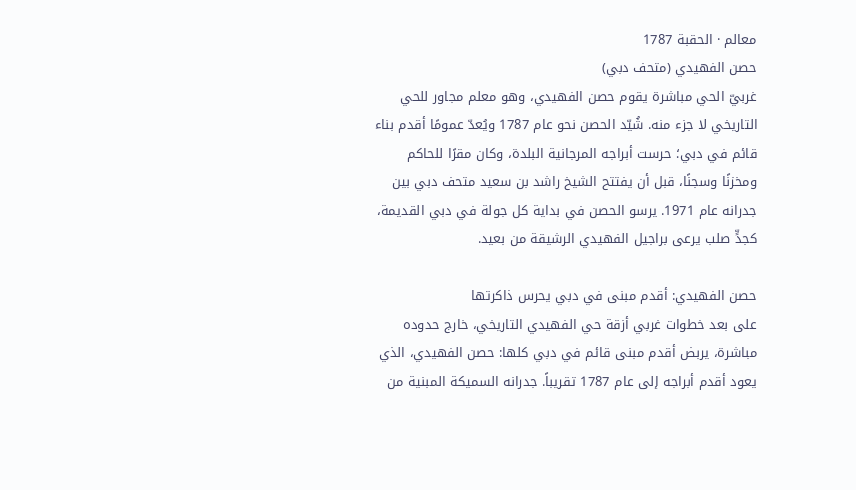معالم · الحقبة 1787
حصن الفهيدي (متحف دبي)
غربيّ الحي مباشرة يقوم حصن الفهيدي، وهو معلم مجاور للحي التاريخي لا جزء منه. شُيّد الحصن نحو عام 1787 ويُعدّ عمومًا أقدم بناء قائم في دبي؛ حرست أبراجه المرجانية البلدة، وكان مقرًا للحاكم ومخزنًا وسجنًا، قبل أن يفتتح الشيخ راشد بن سعيد متحف دبي بين جدرانه عام 1971. يرسو الحصن في بداية كل جولة في دبي القديمة، كجدٍّ صلب يرعى براجيل الفهيدي الرشيقة من بعيد.

حصن الفهيدي: أقدم مبنى في دبي يحرس ذاكرتها
على بعد خطوات غربي أزقة حي الفهيدي التاريخي، خارج حدوده مباشرة، يربض أقدم مبنى قائم في دبي كلها: حصن الفهيدي، الذي يعود أقدم أبراجه إلى عام 1787 تقريباً. جدرانه السميكة المبنية من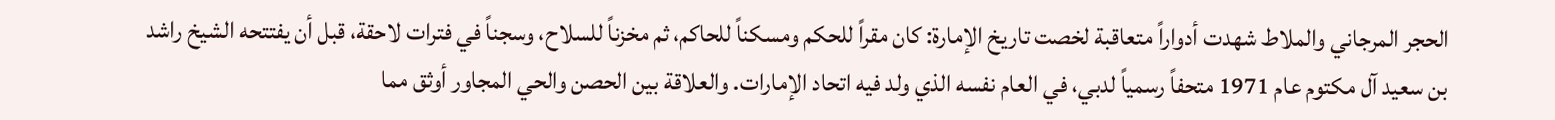الحجر المرجاني والملاط شهدت أدواراً متعاقبة لخصت تاريخ الإمارة: كان مقراً للحكم ومسكناً للحاكم، ثم مخزناً للسلاح، وسجناً في فترات لاحقة، قبل أن يفتتحه الشيخ راشد بن سعيد آل مكتوم عام 1971 متحفاً رسمياً لدبي، في العام نفسه الذي ولد فيه اتحاد الإمارات. والعلاقة بين الحصن والحي المجاور أوثق مما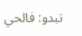تبدو: فالحي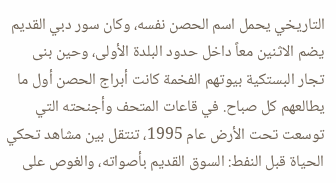التاريخي يحمل اسم الحصن نفسه، وكان سور دبي القديم يضم الاثنين معاً داخل حدود البلدة الأولى، وحين بنى تجار البستكية بيوتهم الفخمة كانت أبراج الحصن أول ما يطالعهم كل صباح. في قاعات المتحف وأجنحته التي توسعت تحت الأرض عام 1995، تنتقل بين مشاهد تحكي الحياة قبل النفط: السوق القديم بأصواته، والغوص على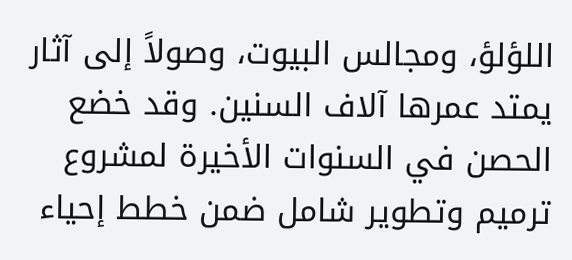اللؤلؤ، ومجالس البيوت، وصولاً إلى آثار يمتد عمرها آلاف السنين. وقد خضع الحصن في السنوات الأخيرة لمشروع ترميم وتطوير شامل ضمن خطط إحياء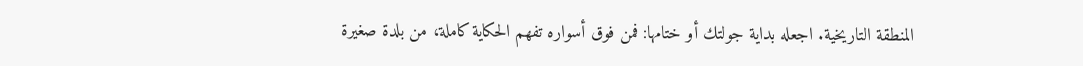المنطقة التاريخية. اجعله بداية جولتك أو ختامها: فمن فوق أسواره تفهم الحكاية كاملة، من بلدة صغيرة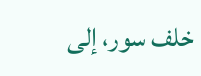خلف سور، إلى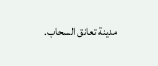مدينة تعانق السحاب.